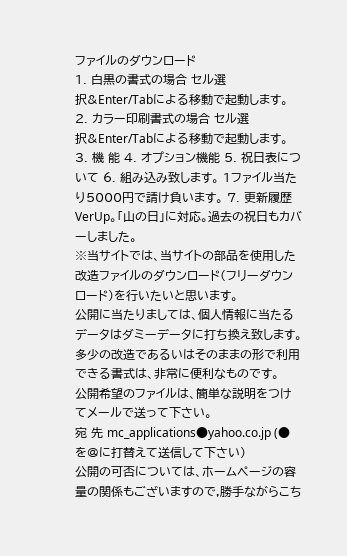ファイルのダウンロード
1. 白黒の書式の場合 セル選択&Enter/Tabによる移動で起動します。 2. カラー印刷書式の場合 セル選択&Enter/Tabによる移動で起動します。 3. 機 能 4. オプション機能 5. 祝日表について 6. 組み込み致します。 1ファイル当たり5000円で請け負います。 7. 更新履歴 VerUp。「山の日」に対応。過去の祝日もカバーしました。
※当サイトでは、当サイトの部品を使用した改造ファイルのダウンロード(フリーダウンロード)を行いたいと思います。
公開に当たりましては、個人情報に当たるデータはダミーデータに打ち換え致します。
多少の改造であるいはそのままの形で利用できる書式は、非常に便利なものです。
公開希望のファイルは、簡単な説明をつけてメールで送って下さい。
宛 先 mc_applications●yahoo.co.jp (●を@に打替えて送信して下さい)
公開の可否については、ホームページの容量の関係もございますので,勝手ながらこち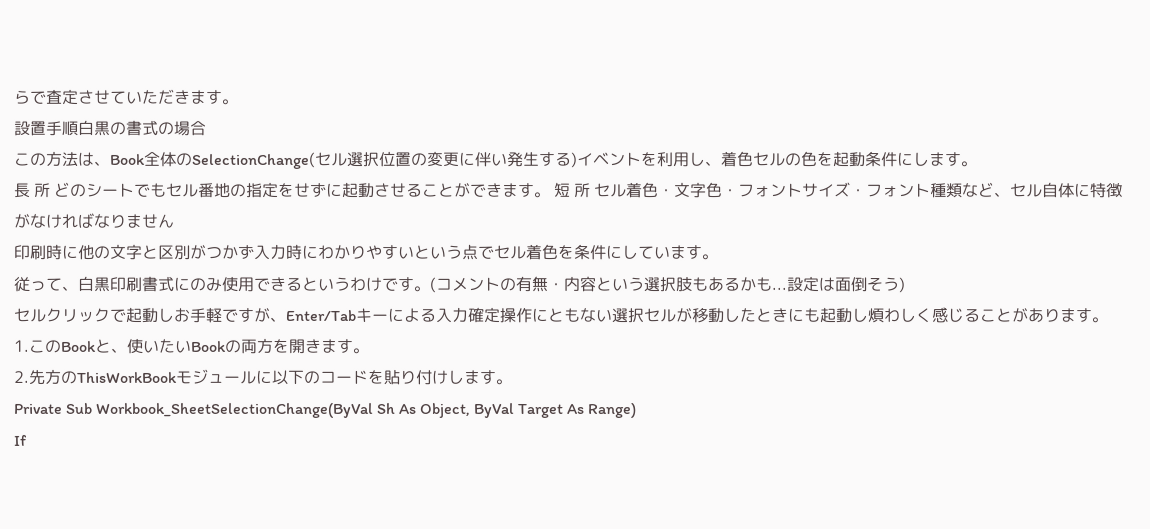らで査定させていただきます。
設置手順白黒の書式の場合
この方法は、Book全体のSelectionChange(セル選択位置の変更に伴い発生する)イベントを利用し、着色セルの色を起動条件にします。
長 所 どのシートでもセル番地の指定をせずに起動させることができます。 短 所 セル着色・文字色・フォントサイズ・フォント種類など、セル自体に特徴がなければなりません
印刷時に他の文字と区別がつかず入力時にわかりやすいという点でセル着色を条件にしています。
従って、白黒印刷書式にのみ使用できるというわけです。(コメントの有無・内容という選択肢もあるかも...設定は面倒そう)
セルクリックで起動しお手軽ですが、Enter/Tabキーによる入力確定操作にともない選択セルが移動したときにも起動し煩わしく感じることがあります。
1.このBookと、使いたいBookの両方を開きます。
2.先方のThisWorkBookモジュールに以下のコードを貼り付けします。
Private Sub Workbook_SheetSelectionChange(ByVal Sh As Object, ByVal Target As Range)
If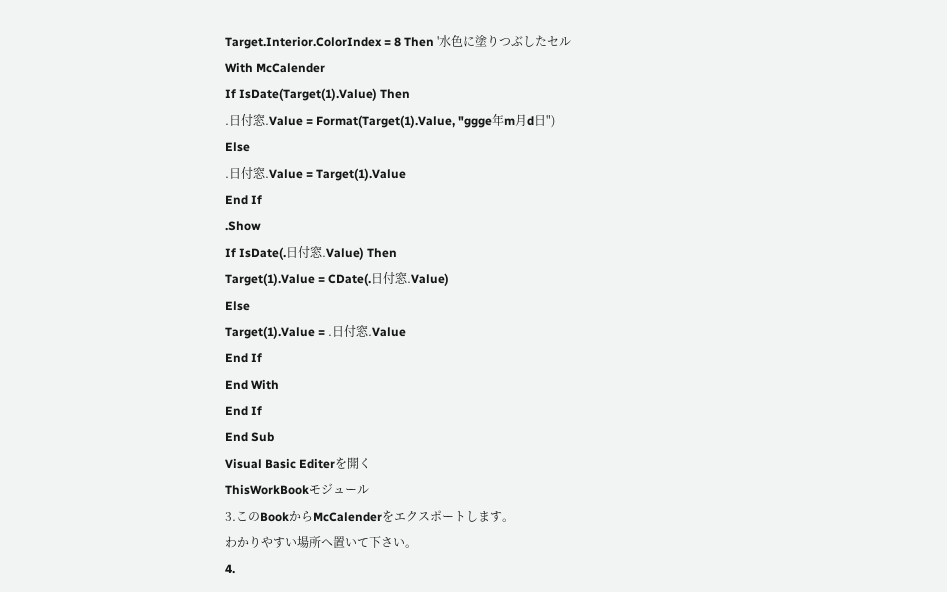Target.Interior.ColorIndex = 8 Then '水色に塗りつぶしたセル
With McCalender
If IsDate(Target(1).Value) Then
.日付窓.Value = Format(Target(1).Value, "ggge年m月d日")
Else
.日付窓.Value = Target(1).Value
End If
.Show
If IsDate(.日付窓.Value) Then
Target(1).Value = CDate(.日付窓.Value)
Else
Target(1).Value = .日付窓.Value
End If
End With
End If
End Sub
Visual Basic Editerを開く
ThisWorkBookモジュール
3.このBookからMcCalenderをエクスポートします。
わかりやすい場所へ置いて下さい。
4.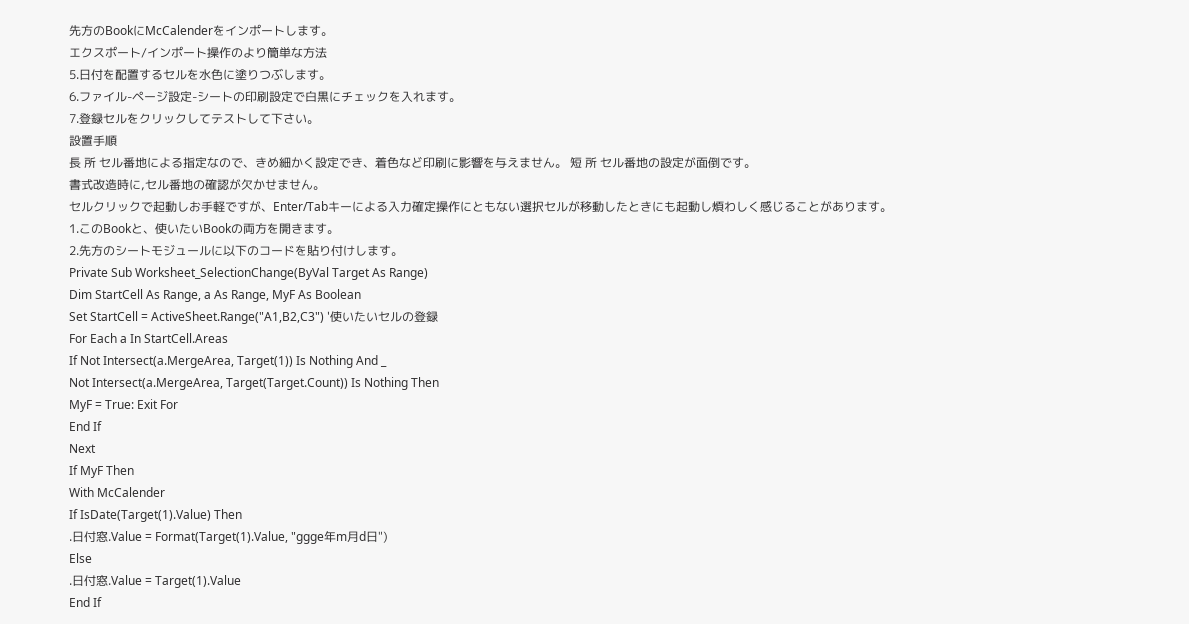先方のBookにMcCalenderをインポートします。
エクスポート/インポート操作のより簡単な方法
5.日付を配置するセルを水色に塗りつぶします。
6.ファイル-ページ設定-シートの印刷設定で白黒にチェックを入れます。
7.登録セルをクリックしてテストして下さい。
設置手順
長 所 セル番地による指定なので、きめ細かく設定でき、着色など印刷に影響を与えません。 短 所 セル番地の設定が面倒です。
書式改造時に,セル番地の確認が欠かせません。
セルクリックで起動しお手軽ですが、Enter/Tabキーによる入力確定操作にともない選択セルが移動したときにも起動し煩わしく感じることがあります。
1.このBookと、使いたいBookの両方を開きます。
2.先方のシートモジュールに以下のコードを貼り付けします。
Private Sub Worksheet_SelectionChange(ByVal Target As Range)
Dim StartCell As Range, a As Range, MyF As Boolean
Set StartCell = ActiveSheet.Range("A1,B2,C3") '使いたいセルの登録
For Each a In StartCell.Areas
If Not Intersect(a.MergeArea, Target(1)) Is Nothing And _
Not Intersect(a.MergeArea, Target(Target.Count)) Is Nothing Then
MyF = True: Exit For
End If
Next
If MyF Then
With McCalender
If IsDate(Target(1).Value) Then
.日付窓.Value = Format(Target(1).Value, "ggge年m月d日")
Else
.日付窓.Value = Target(1).Value
End If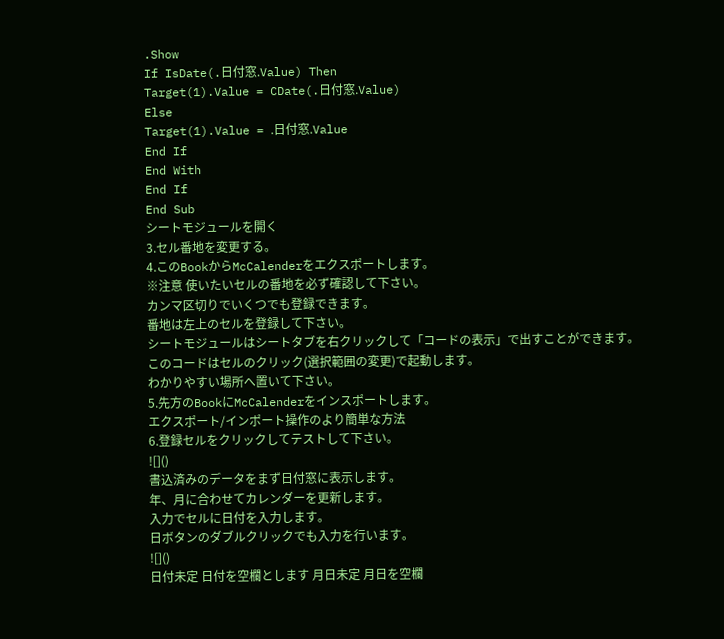.Show
If IsDate(.日付窓.Value) Then
Target(1).Value = CDate(.日付窓.Value)
Else
Target(1).Value = .日付窓.Value
End If
End With
End If
End Sub
シートモジュールを開く
3.セル番地を変更する。
4.このBookからMcCalenderをエクスポートします。
※注意 使いたいセルの番地を必ず確認して下さい。
カンマ区切りでいくつでも登録できます。
番地は左上のセルを登録して下さい。
シートモジュールはシートタブを右クリックして「コードの表示」で出すことができます。
このコードはセルのクリック(選択範囲の変更)で起動します。
わかりやすい場所へ置いて下さい。
5.先方のBookにMcCalenderをインスポートします。
エクスポート/インポート操作のより簡単な方法
6.登録セルをクリックしてテストして下さい。
![]()
書込済みのデータをまず日付窓に表示します。
年、月に合わせてカレンダーを更新します。
入力でセルに日付を入力します。
日ボタンのダブルクリックでも入力を行います。
![]()
日付未定 日付を空欄とします 月日未定 月日を空欄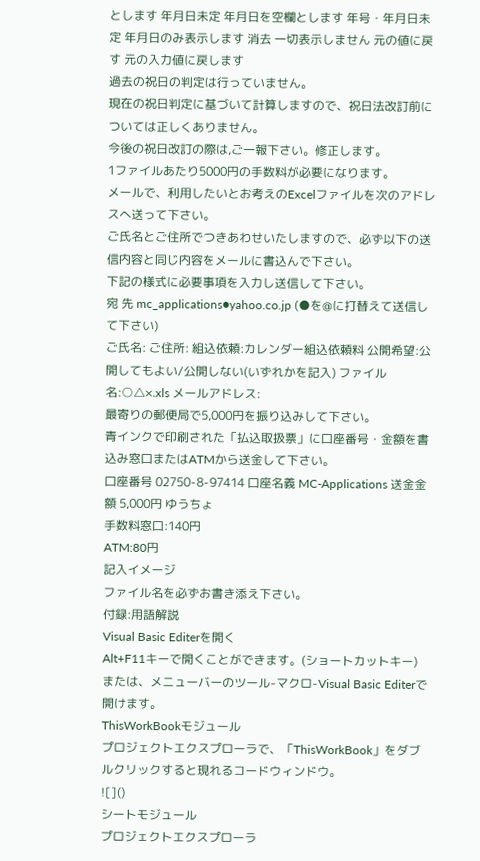とします 年月日未定 年月日を空欄とします 年号・年月日未定 年月日のみ表示します 消去 一切表示しません 元の値に戻す 元の入力値に戻します
過去の祝日の判定は行っていません。
現在の祝日判定に基づいて計算しますので、祝日法改訂前については正しくありません。
今後の祝日改訂の際は,ご一報下さい。修正します。
1ファイルあたり5000円の手数料が必要になります。
メールで、利用したいとお考えのExcelファイルを次のアドレスへ送って下さい。
ご氏名とご住所でつきあわせいたしますので、必ず以下の送信内容と同じ内容をメールに書込んで下さい。
下記の様式に必要事項を入力し送信して下さい。
宛 先 mc_applications●yahoo.co.jp (●を@に打替えて送信して下さい)
ご氏名: ご住所: 組込依頼:カレンダー組込依頼料 公開希望:公開してもよい/公開しない(いずれかを記入) ファイル名:○△×.xls メールアドレス:
最寄りの郵便局で5,000円を振り込みして下さい。
青インクで印刷された「払込取扱票」に口座番号・金額を書込み窓口またはATMから送金して下さい。
口座番号 02750-8-97414 口座名義 MC-Applications 送金金額 5,000円 ゆうちょ
手数料窓口:140円
ATM:80円
記入イメージ
ファイル名を必ずお書き添え下さい。
付録:用語解説
Visual Basic Editerを開く
Alt+F11キーで開くことができます。(ショートカットキー)
または、メニューバーのツール-マクロ-Visual Basic Editerで開けます。
ThisWorkBookモジュール
プロジェクトエクスプローラで、「ThisWorkBook」をダブルクリックすると現れるコードウィンドウ。
![]()
シートモジュール
プロジェクトエクスプローラ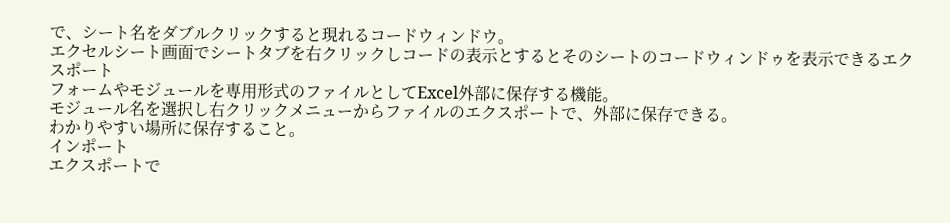で、シート名をダブルクリックすると現れるコードウィンドウ。
エクセルシート画面でシートタブを右クリックしコードの表示とするとそのシートのコードウィンドゥを表示できるエクスポート
フォームやモジュールを専用形式のファイルとしてExcel外部に保存する機能。
モジュール名を選択し右クリックメニューからファイルのエクスポートで、外部に保存できる。
わかりやすい場所に保存すること。
インポート
エクスポートで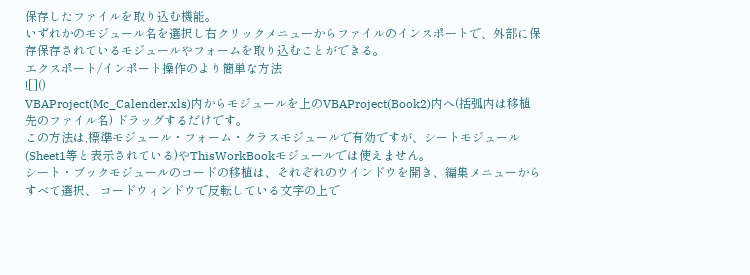保存したファイルを取り込む機能。
いずれかのモジュール名を選択し右クリックメニューからファイルのインスポートで、外部に保存保存されているモジュールやフォームを取り込むことができる。
エクスポート/インポート操作のより簡単な方法
![]()
VBAProject(Mc_Calender.xls)内からモジュールを上のVBAProject(Book2)内へ(括弧内は移植先のファイル名) ドラッグするだけです。
この方法は,標準モジュール・フォーム・クラスモジュールで有効ですが、シートモジュール(Sheet1等と表示されている)やThisWorkBookモジュールでは使えません。
シート・ブックモジュールのコードの移植は、それぞれのウインドウを開き、編集メニューからすべて選択、 コードウィンドウで反転している文字の上で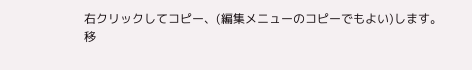右クリックしてコピー、(編集メニューのコピーでもよい)します。
移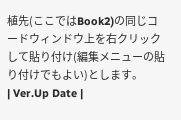植先(ここではBook2)の同じコードウィンドウ上を右クリックして貼り付け(編集メニューの貼り付けでもよい)とします。
| Ver.Up Date |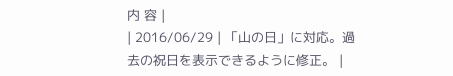内 容 |
| 2016/06/29 | 「山の日」に対応。過去の祝日を表示できるように修正。 |